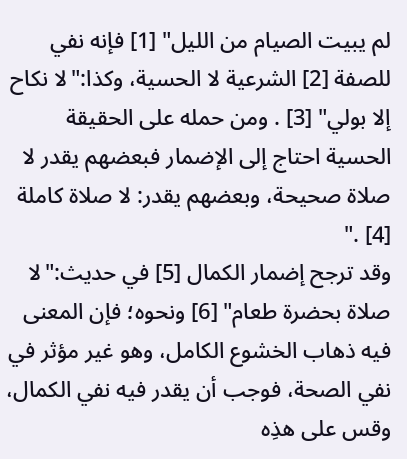لم يبيت الصيام من الليل" [1] فإنه نفي للصفة [2] الشرعية لا الحسية، وكذا:"لا نكاح إلا بولي" [3] . ومن حمله على الحقيقة الحسية احتاج إلى الإضمار فبعضهم يقدر لا صلاة صحيحة، وبعضهم يقدر: لا صلاة كاملة [4] ."
وقد ترجح إضمار الكمال [5] في حديث:"لا صلاة بحضرة طعام" [6] ونحوه؛ فإن المعنى فيه ذهاب الخشوع الكامل، وهو غير مؤثر في نفي الصحة، فوجب أن يقدر فيه نفي الكمال، وقس على هذِه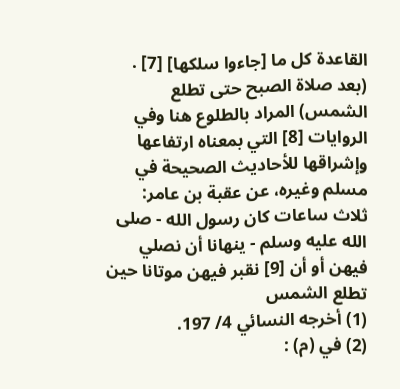القاعدة كل ما [جاءوا سلكها] [7] .
(بعد صلاة الصبح حتى تطلع الشمس) المراد بالطلوع هنا وفي الروايات [8] التي بمعناه ارتفاعها وإشراقها للأحاديث الصحيحة في مسلم وغيره، عن عقبة بن عامر: ثلاث ساعات كان رسول الله - صلى الله عليه وسلم - ينهانا أن نصلي فيهن أو أن [9] نقبر فيهن موتانا حين تطلع الشمس
(1) أخرجه النسائي 4/ 197.
(2) في (م) :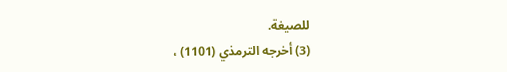للصيغة.
(3) أخرجه الترمذي (1101) ،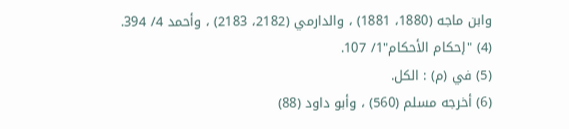وابن ماجه (1880، 1881) ، والدارمي (2182، 2183) ، وأحمد 4/ 394.
(4) "إحكام الأحكام"1/ 107.
(5) في (م) : الكل.
(6) أخرجه مسلم (560) ، وأبو داود (88)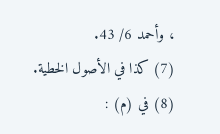، وأحمد 6/ 43.
(7) كذا في الأصول الخطية.
(8) في (م) :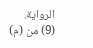الرواية.
(9) من (م)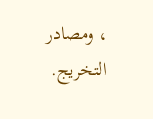، ومصادر التخريج.